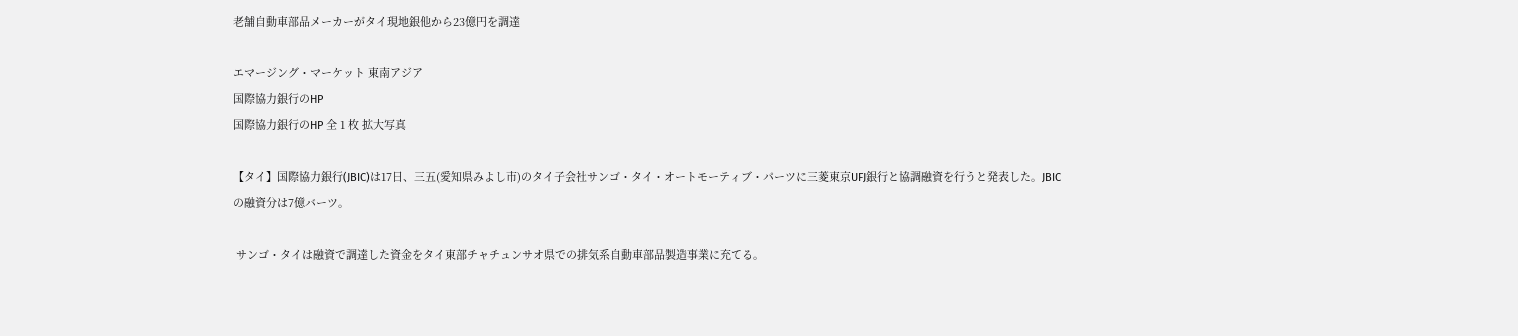老舗自動車部品メーカーがタイ現地銀他から23億円を調達

エマージング・マーケット 東南アジア
国際協力銀行のHP
国際協力銀行のHP 全 1 枚 拡大写真

【タイ】国際協力銀行(JBIC)は17日、三五(愛知県みよし市)のタイ子会社サンゴ・タイ・オートモーティブ・パーツに三菱東京UFJ銀行と協調融資を行うと発表した。JBICの融資分は7億バーツ。

 サンゴ・タイは融資で調達した資金をタイ東部チャチュンサオ県での排気系自動車部品製造事業に充てる。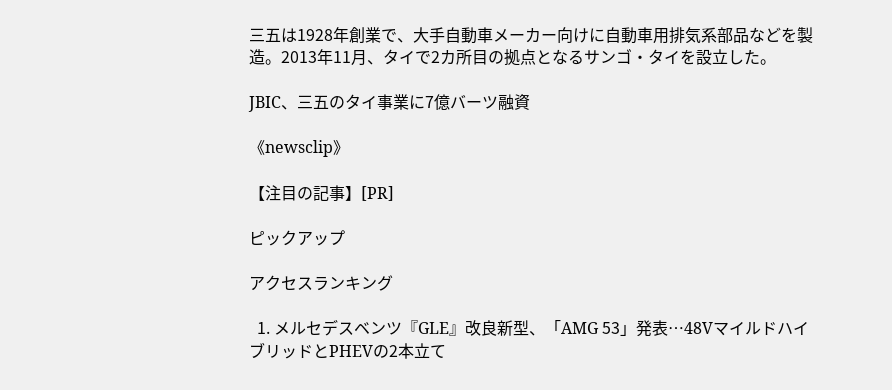三五は1928年創業で、大手自動車メーカー向けに自動車用排気系部品などを製造。2013年11月、タイで2カ所目の拠点となるサンゴ・タイを設立した。

JBIC、三五のタイ事業に7億バーツ融資

《newsclip》

【注目の記事】[PR]

ピックアップ

アクセスランキング

  1. メルセデスベンツ『GLE』改良新型、「AMG 53」発表…48VマイルドハイブリッドとPHEVの2本立て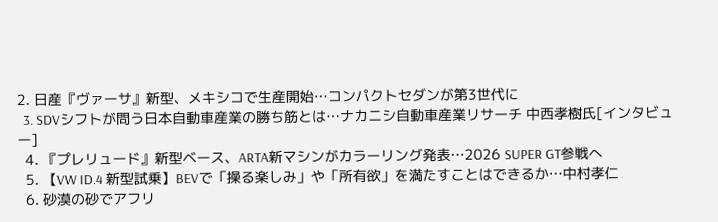2. 日産『ヴァーサ』新型、メキシコで生産開始…コンパクトセダンが第3世代に
  3. SDVシフトが問う日本自動車産業の勝ち筋とは…ナカニシ自動車産業リサーチ 中西孝樹氏[インタビュー]
  4. 『プレリュード』新型ベース、ARTA新マシンがカラーリング発表…2026 SUPER GT参戦へ
  5. 【VW ID.4 新型試乗】BEVで「操る楽しみ」や「所有欲」を満たすことはできるか…中村孝仁
  6. 砂漠の砂でアフリ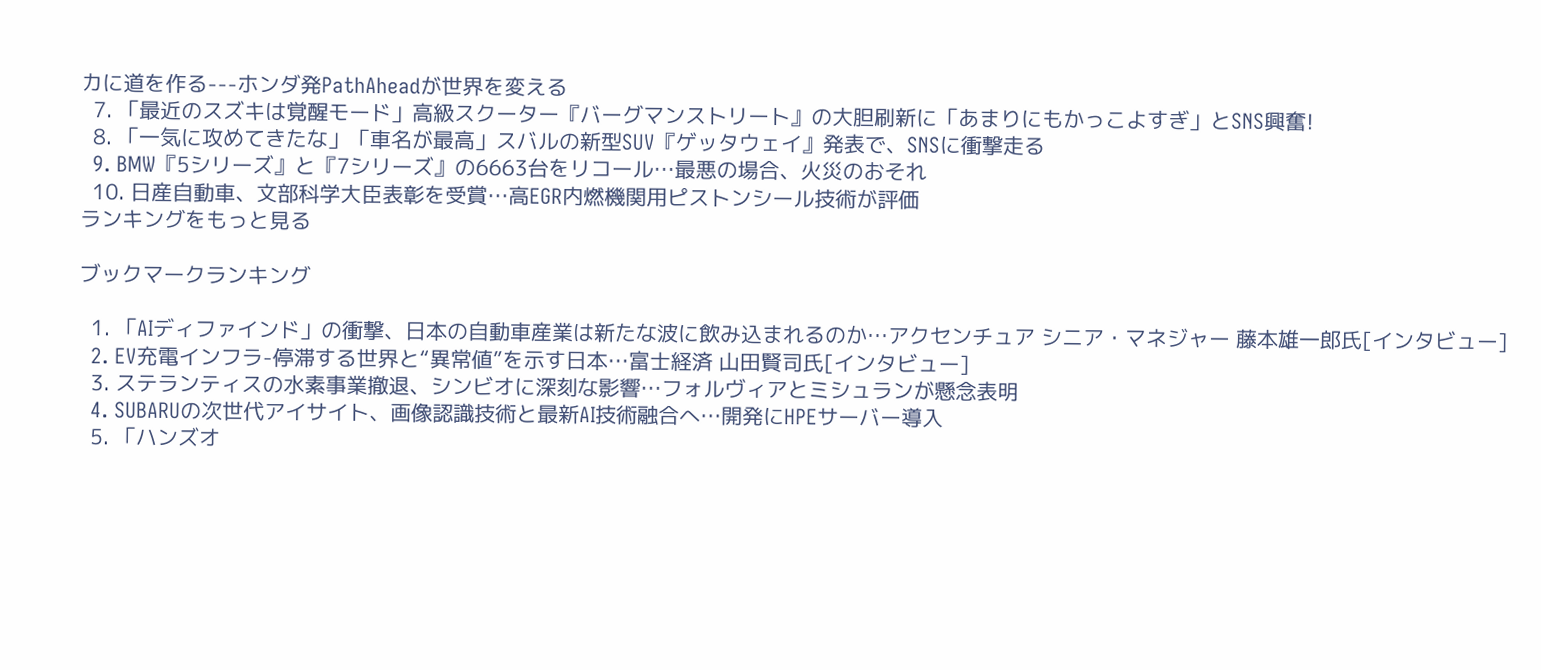カに道を作る---ホンダ発PathAheadが世界を変える
  7. 「最近のスズキは覚醒モード」高級スクーター『バーグマンストリート』の大胆刷新に「あまりにもかっこよすぎ」とSNS興奮!
  8. 「一気に攻めてきたな」「車名が最高」スバルの新型SUV『ゲッタウェイ』発表で、SNSに衝撃走る
  9. BMW『5シリーズ』と『7シリーズ』の6663台をリコール…最悪の場合、火災のおそれ
  10. 日産自動車、文部科学大臣表彰を受賞…高EGR内燃機関用ピストンシール技術が評価
ランキングをもっと見る

ブックマークランキング

  1. 「AIディファインド」の衝撃、日本の自動車産業は新たな波に飲み込まれるのか…アクセンチュア シニア・マネジャー 藤本雄一郎氏[インタビュー]
  2. EV充電インフラ-停滞する世界と“異常値”を示す日本…富士経済 山田賢司氏[インタビュー]
  3. ステランティスの水素事業撤退、シンビオに深刻な影響…フォルヴィアとミシュランが懸念表明
  4. SUBARUの次世代アイサイト、画像認識技術と最新AI技術融合へ…開発にHPEサーバー導入
  5. 「ハンズオ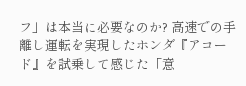フ」は本当に必要なのか? 高速での手離し運転を実現したホンダ『アコード』を試乗して感じた「意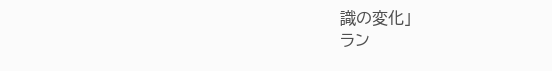識の変化」
ラン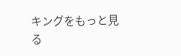キングをもっと見る